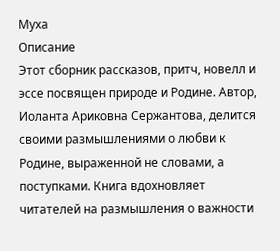Муха
Описание
Этот сборник рассказов, притч, новелл и эссе посвящен природе и Родине. Автор, Иоланта Ариковна Сержантова, делится своими размышлениями о любви к Родине, выраженной не словами, а поступками. Книга вдохновляет читателей на размышления о важности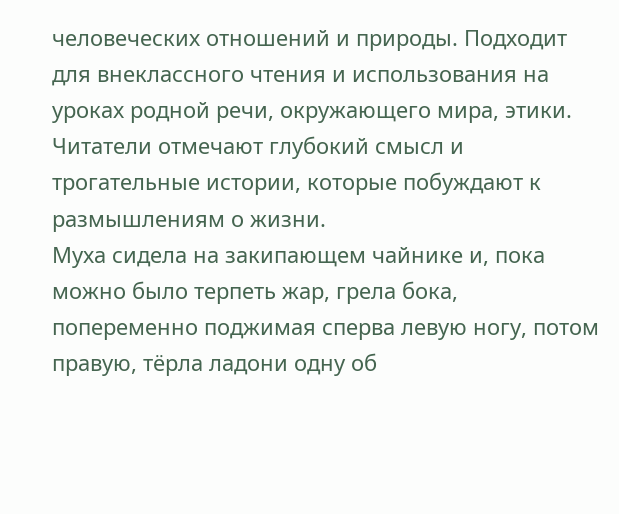человеческих отношений и природы. Подходит для внеклассного чтения и использования на уроках родной речи, окружающего мира, этики. Читатели отмечают глубокий смысл и трогательные истории, которые побуждают к размышлениям о жизни.
Муха сидела на закипающем чайнике и, пока можно было терпеть жар, грела бока, попеременно поджимая сперва левую ногу, потом правую, тёрла ладони одну об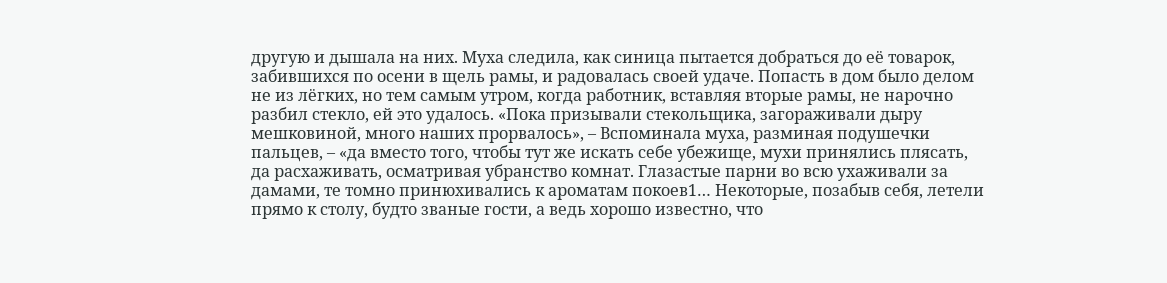другую и дышала на них. Муха следила, как синица пытается добраться до её товарок, забившихся по осени в щель рамы, и радовалась своей удаче. Попасть в дом было делом не из лёгких, но тем самым утром, когда работник, вставляя вторые рамы, не нарочно разбил стекло, ей это удалось. «Пока призывали стекольщика, загораживали дыру мешковиной, много наших прорвалось», – Вспоминала муха, разминая подушечки пальцев, – «да вместо того, чтобы тут же искать себе убежище, мухи принялись плясать, да расхаживать, осматривая убранство комнат. Глазастые парни во всю ухаживали за дамами, те томно принюхивались к ароматам покоев1… Некоторые, позабыв себя, летели прямо к столу, будто званые гости, а ведь хорошо известно, что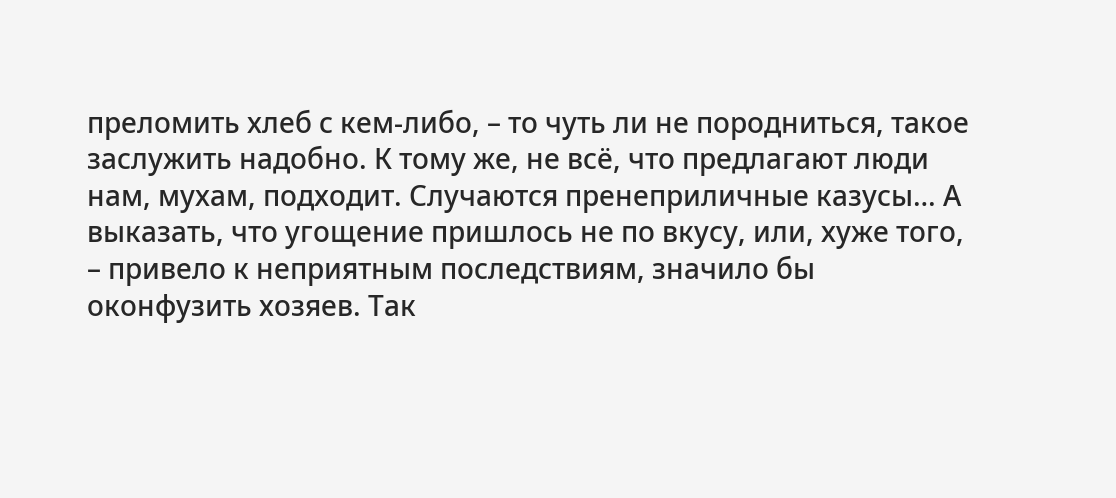преломить хлеб с кем-либо, – то чуть ли не породниться, такое заслужить надобно. К тому же, не всё, что предлагают люди нам, мухам, подходит. Случаются пренеприличные казусы… А выказать, что угощение пришлось не по вкусу, или, хуже того, – привело к неприятным последствиям, значило бы оконфузить хозяев. Так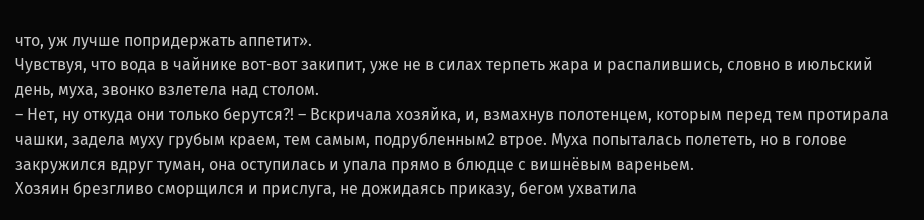что, уж лучше попридержать аппетит».
Чувствуя, что вода в чайнике вот-вот закипит, уже не в силах терпеть жара и распалившись, словно в июльский день, муха, звонко взлетела над столом.
– Нет, ну откуда они только берутся?! – Вскричала хозяйка, и, взмахнув полотенцем, которым перед тем протирала чашки, задела муху грубым краем, тем самым, подрубленным2 втрое. Муха попыталась полететь, но в голове закружился вдруг туман, она оступилась и упала прямо в блюдце с вишнёвым вареньем.
Хозяин брезгливо сморщился и прислуга, не дожидаясь приказу, бегом ухватила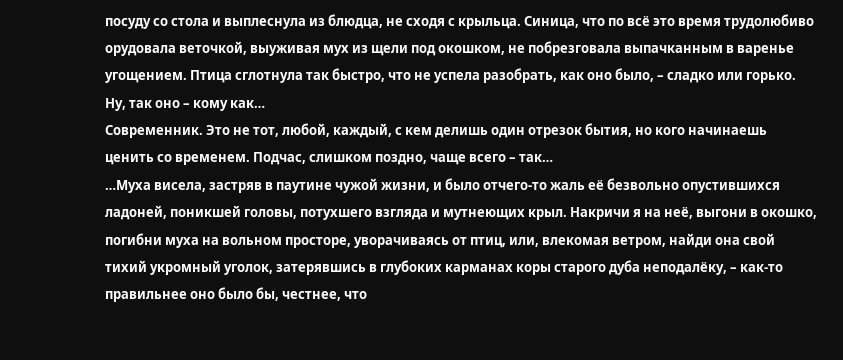посуду со стола и выплеснула из блюдца, не сходя с крыльца. Синица, что по всё это время трудолюбиво орудовала веточкой, выуживая мух из щели под окошком, не побрезговала выпачканным в варенье угощением. Птица сглотнула так быстро, что не успела разобрать, как оно было, – сладко или горько. Ну, так оно – кому как…
Современник. Это не тот, любой, каждый, с кем делишь один отрезок бытия, но кого начинаешь ценить со временем. Подчас, слишком поздно, чаще всего – так…
…Муха висела, застряв в паутине чужой жизни, и было отчего-то жаль её безвольно опустившихся ладоней, поникшей головы, потухшего взгляда и мутнеющих крыл. Накричи я на неё, выгони в окошко, погибни муха на вольном просторе, уворачиваясь от птиц, или, влекомая ветром, найди она свой тихий укромный уголок, затерявшись в глубоких карманах коры старого дуба неподалёку, – как-то правильнее оно было бы, честнее, что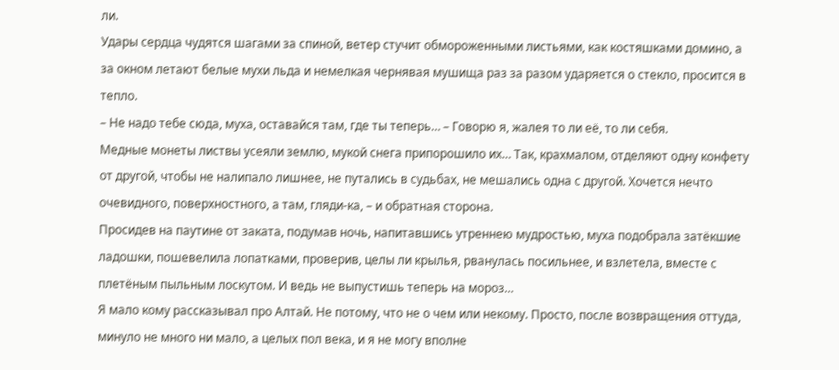ли.
Удары сердца чудятся шагами за спиной, ветер стучит обмороженными листьями, как костяшками домино, а за окном летают белые мухи льда и немелкая чернявая мушища раз за разом ударяется о стекло, просится в тепло.
– Не надо тебе сюда, муха, оставайся там, где ты теперь… – Говорю я, жалея то ли её, то ли себя.
Медные монеты листвы усеяли землю, мукой снега припорошило их… Так, крахмалом, отделяют одну конфету от другой, чтобы не налипало лишнее, не путались в судьбах, не мешались одна с другой. Хочется нечто очевидного, поверхностного, а там, гляди-ка, – и обратная сторона.
Просидев на паутине от заката, подумав ночь, напитавшись утреннею мудростью, муха подобрала затёкшие ладошки, пошевелила лопатками, проверив, целы ли крылья, рванулась посильнее, и взлетела, вместе с плетёным пыльным лоскутом. И ведь не выпустишь теперь на мороз…
Я мало кому рассказывал про Алтай. Не потому, что не о чем или некому. Просто, после возвращения оттуда, минуло не много ни мало, а целых пол века, и я не могу вполне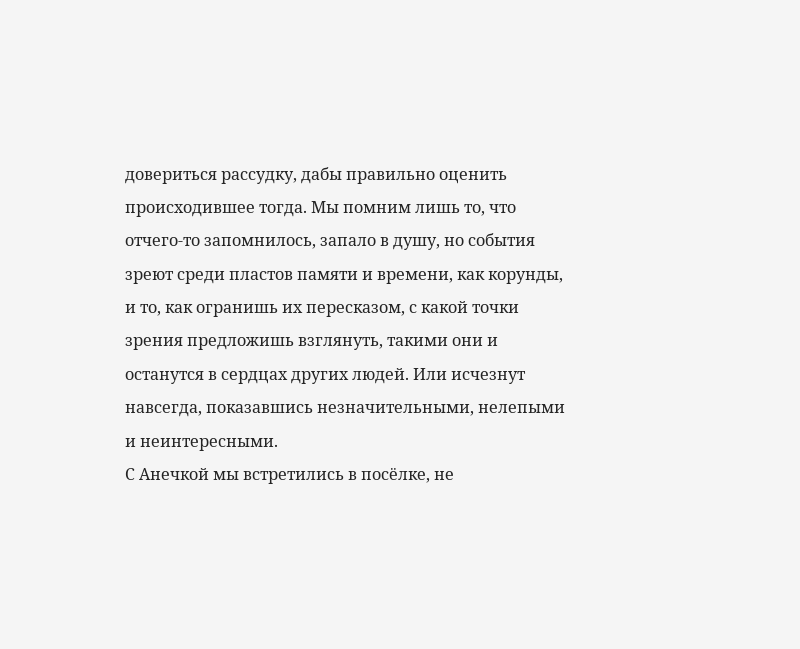довериться рассудку, дабы правильно оценить происходившее тогда. Мы помним лишь то, что отчего-то запомнилось, запало в душу, но события зреют среди пластов памяти и времени, как корунды, и то, как огранишь их пересказом, с какой точки зрения предложишь взглянуть, такими они и останутся в сердцах других людей. Или исчезнут навсегда, показавшись незначительными, нелепыми и неинтересными.
С Анечкой мы встретились в посёлке, не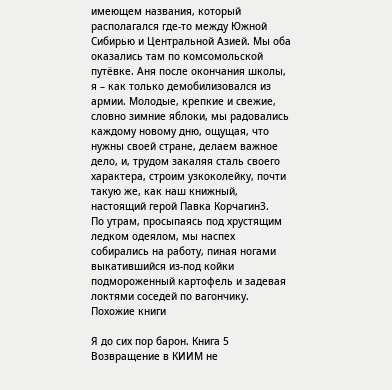имеющем названия, который располагался где-то между Южной Сибирью и Центральной Азией. Мы оба оказались там по комсомольской путёвке. Аня после окончания школы, я – как только демобилизовался из армии. Молодые, крепкие и свежие, словно зимние яблоки, мы радовались каждому новому дню, ощущая, что нужны своей стране, делаем важное дело, и, трудом закаляя сталь своего характера, строим узкоколейку, почти такую же, как наш книжный, настоящий герой Павка Корчагин3.
По утрам, просыпаясь под хрустящим ледком одеялом, мы наспех собирались на работу, пиная ногами выкатившийся из-под койки подмороженный картофель и задевая локтями соседей по вагончику.
Похожие книги

Я до сих пор барон. Книга 5
Возвращение в КИИМ не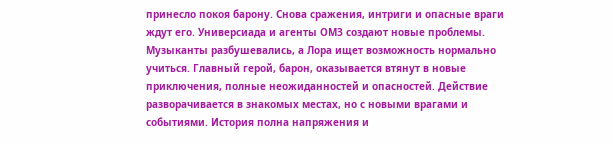принесло покоя барону. Снова сражения, интриги и опасные враги ждут его. Универсиада и агенты ОМЗ создают новые проблемы. Музыканты разбушевались, а Лора ищет возможность нормально учиться. Главный герой, барон, оказывается втянут в новые приключения, полные неожиданностей и опасностей. Действие разворачивается в знакомых местах, но с новыми врагами и событиями. История полна напряжения и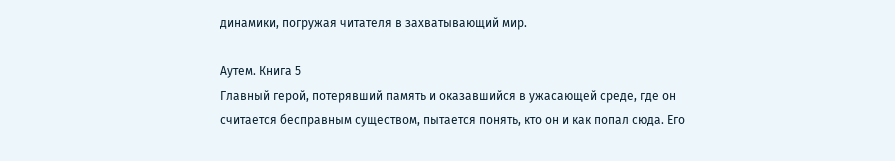динамики, погружая читателя в захватывающий мир.

Аутем. Книга 5
Главный герой, потерявший память и оказавшийся в ужасающей среде, где он считается бесправным существом, пытается понять, кто он и как попал сюда. Его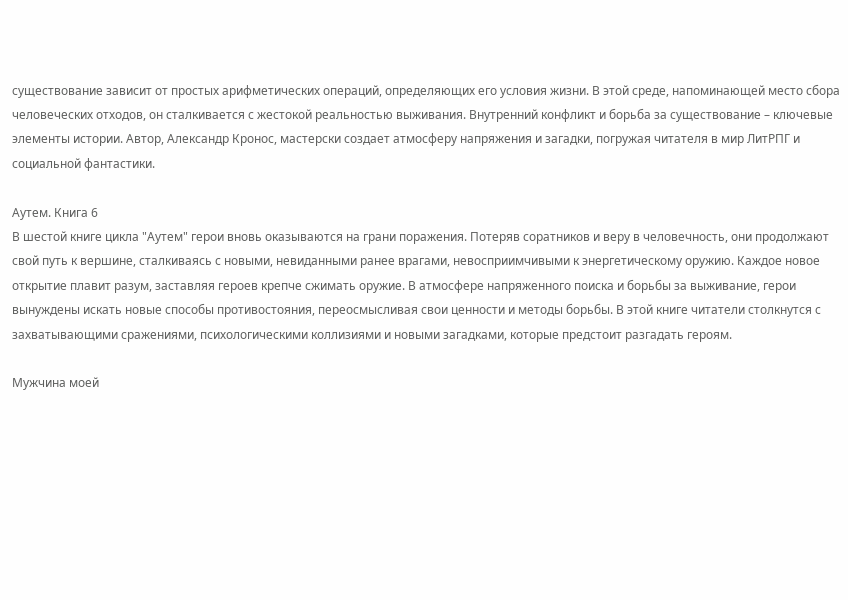существование зависит от простых арифметических операций, определяющих его условия жизни. В этой среде, напоминающей место сбора человеческих отходов, он сталкивается с жестокой реальностью выживания. Внутренний конфликт и борьба за существование – ключевые элементы истории. Автор, Александр Кронос, мастерски создает атмосферу напряжения и загадки, погружая читателя в мир ЛитРПГ и социальной фантастики.

Аутем. Книга 6
В шестой книге цикла "Аутем" герои вновь оказываются на грани поражения. Потеряв соратников и веру в человечность, они продолжают свой путь к вершине, сталкиваясь с новыми, невиданными ранее врагами, невосприимчивыми к энергетическому оружию. Каждое новое открытие плавит разум, заставляя героев крепче сжимать оружие. В атмосфере напряженного поиска и борьбы за выживание, герои вынуждены искать новые способы противостояния, переосмысливая свои ценности и методы борьбы. В этой книге читатели столкнутся с захватывающими сражениями, психологическими коллизиями и новыми загадками, которые предстоит разгадать героям.

Мужчина моей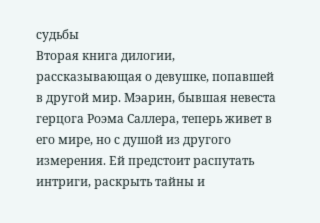судьбы
Вторая книга дилогии, рассказывающая о девушке, попавшей в другой мир. Мэарин, бывшая невеста герцога Роэма Саллера, теперь живет в его мире, но с душой из другого измерения. Ей предстоит распутать интриги, раскрыть тайны и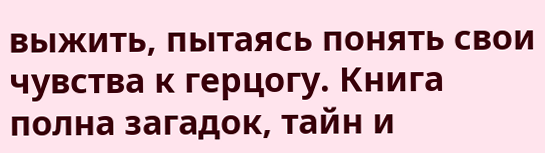выжить, пытаясь понять свои чувства к герцогу. Книга полна загадок, тайн и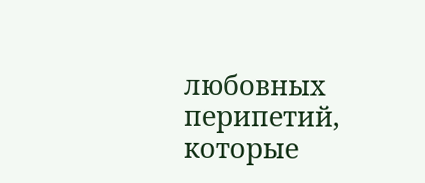любовных перипетий, которые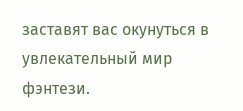заставят вас окунуться в увлекательный мир фэнтези.